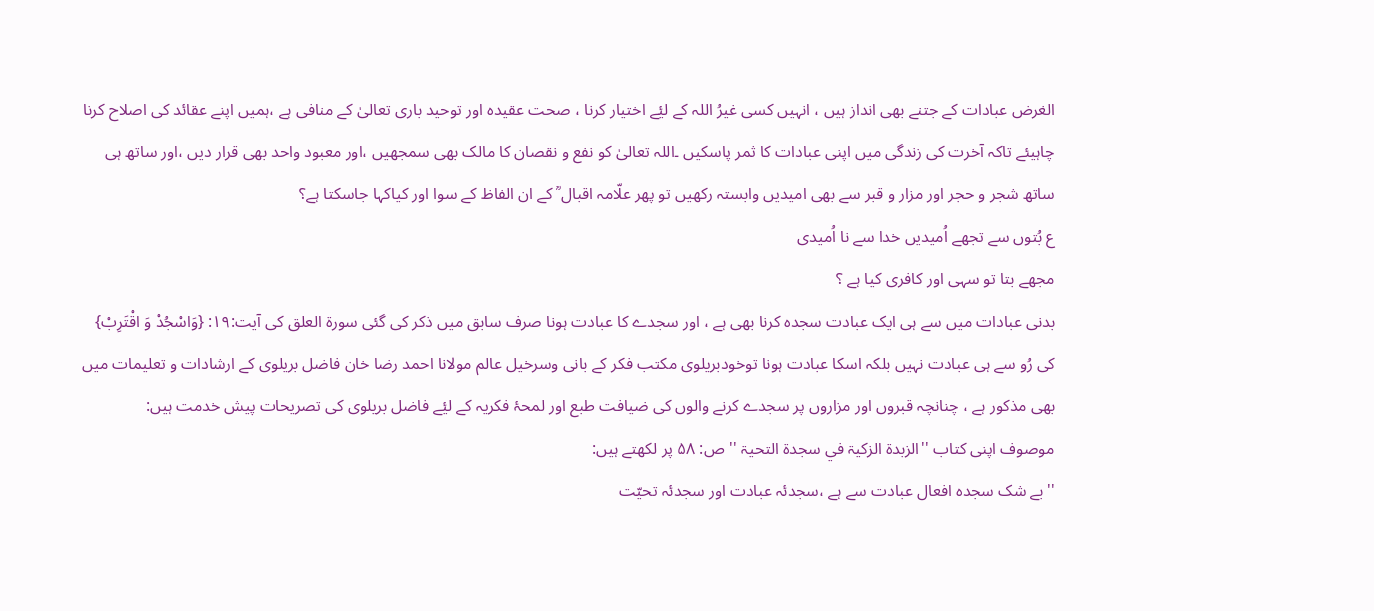الغرض عبادات کے جتنے بھی انداز ہیں ، انہیں کسی غیرُ اللہ کے لیٔے اختیار کرنا ، صحت عقیدہ اور توحید باری تعالیٰ کے منافی ہے ،ہمیں اپنے عقائد کی اصلاح کرنا چاہیئے تاکہ آخرت کی زندگی میں اپنی عبادات کا ثمر پاسکیں ۔اللہ تعالیٰ کو نفع و نقصان کا مالک بھی سمجھیں ،اور معبود واحد بھی قرار دیں ،اور ساتھ ہی ساتھ شجر و حجر اور مزار و قبر سے بھی امیدیں وابستہ رکھیں تو پھر علّامہ اقبال ؒ کے ان الفاظ کے سوا اور کیاکہا جاسکتا ہے؟
ع بُتوں سے تجھے اُمیدیں خدا سے نا اُمیدی
مجھے بتا تو سہی اور کافری کیا ہے ؟
بدنی عبادات میں سے ہی ایک عبادت سجدہ کرنا بھی ہے ، اور سجدے کا عبادت ہونا صرف سابق میں ذکر کی گئی سورۃ العلق کی آیت:۱۹: {وَاسْجُدْ وَ اقْتَرِبْ} کی رُو سے ہی عبادت نہیں بلکہ اسکا عبادت ہونا توخودبریلوی مکتب فکر کے بانی وسرخیل عالم مولانا احمد رضا خان فاضل بریلوی کے ارشادات و تعلیمات میں بھی مذکور ہے ، چنانچہ قبروں اور مزاروں پر سجدے کرنے والوں کی ضیافت طبع اور لمحۂ فکریہ کے لیٔے فاضل بریلوی کی تصریحات پیش خدمت ہیں:
موصوف اپنی کتاب ''الزبدۃ الزکیۃ في سجدۃ التحیۃ '' ص: ۵۸ پر لکھتے ہیں:
''بے شک سجدہ افعال عبادت سے ہے ،سجدئہ عبادت اور سجدئہ تحیّت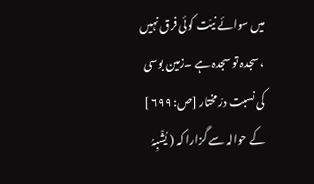میں سوائے نیّت کوئی فرق نہیں ، سجدہ تو سجدہ ہے ۔زمین بوسی کی نسبت درّ مختار [ص: ۶۹۹ ] کے حوالہ سے گزارا کہ ( یُشْبِہُ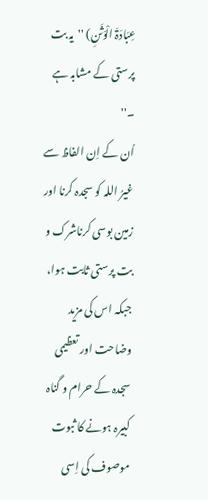عِبَادَۃَ الْوَثَنِ) ''یہ بت پرستی کے مشابہ ہے ۔''
اُن کے اِن الفاظ سے غیرُ اللہ کو سجدہ کرنا اور زمین بوسی کرناشرک و بت پرستی ثابت ہوا، جبکہ اس کی مزید وضاحت اور تعظیمی سجدہ کے حرام و گناہ کبیرہ ہونے کا ثبوت موصوف کی اِسی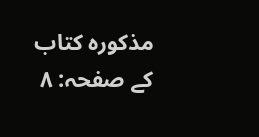مذکورہ کتاب کے صفحہ: ۸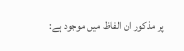پر مذکور ان الفاظ میں موجود ہے: